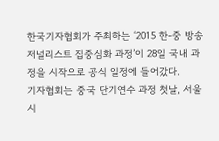한국기자협회가 주최하는 ‘2015 한-중 방송저널리스트 집중심화 과정’이 28일 국내 과정을 시작으로 공식 일정에 들어갔다.
기자협회는 중국 단기연수 과정 첫날, 서울시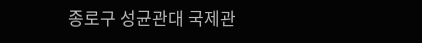종로구 성균관대 국제관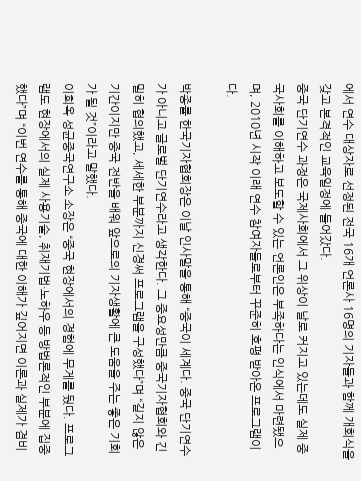에서 연수 대상자로 선정된 전국 16개 언론사 16명의 기자들과 함께 개회식을 갖고 본격적인 교육일정에 들어갔다.
중국 단기연수 과정은 국제사회에서 그 위상이 날로 커지고 있는데도 실제 중국사회를 이해하고 보도할 수 있는 언론인은 부족하다는 인식에서 마련됐으며, 2010년 시작 이래 연수 참여자들로부터 꾸준히 호평 받아온 프로그램이다.

박종률 한국기자협회장은 이날 인사말을 통해 “중국이 세계다. 중국 단기연수가 아니고 글로벌 단기연수라고 생각한다. 그 중요성만큼 중국기자협회와 긴밀히 협의했고, 세세한 부분까지 신경써 프로그램을 구성했다”며 “길지 않은 기간이지만 중국 전반을 배워 앞으로의 기자생활에 큰 도움을 주는 좋은 기회가 될 것”이라고 말했다.
이희옥 성균중국연구소 소장은 “중국 현장에서의 경험에 무게를 뒀다. 프로그램도 현장에서의 실제 사용기술, 취재기법·노하우 등 방법론적인 부분에 집중했다”며 “이번 연수를 통해 중국에 대한 이해가 깊어지면 이론과 실제가 겸비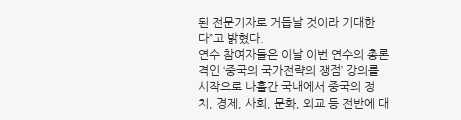된 전문기자로 거듭날 것이라 기대한다”고 밝혔다.
연수 참여자들은 이날 이번 연수의 총론격인 ‘중국의 국가전략의 쟁점’ 강의를 시작으로 나흘간 국내에서 중국의 정치, 경제, 사회, 문화, 외교 등 전반에 대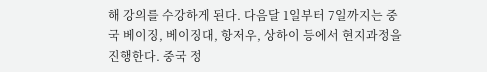해 강의를 수강하게 된다. 다음달 1일부터 7일까지는 중국 베이징, 베이징대, 항저우, 상하이 등에서 현지과정을 진행한다. 중국 정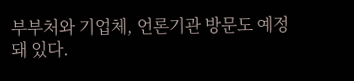부부처와 기업체, 언론기관 방문도 예정돼 있다.